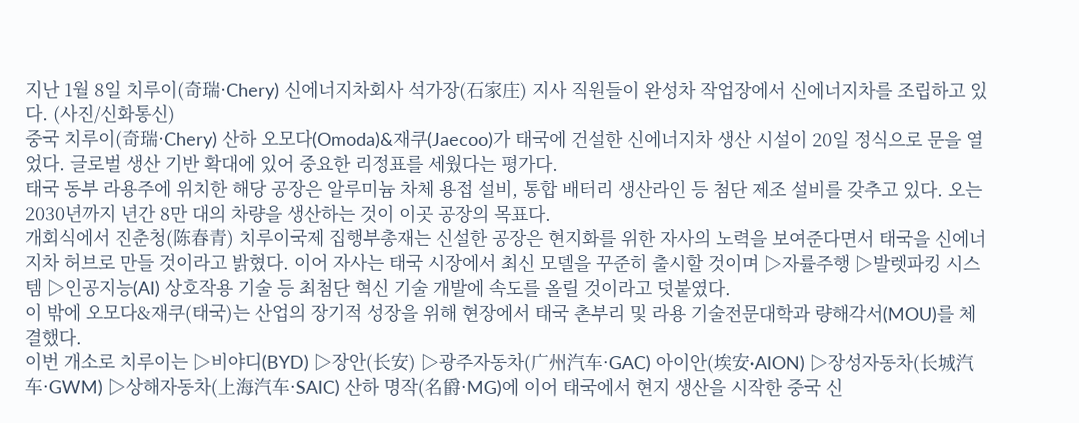지난 1월 8일 치루이(奇瑞·Chery) 신에너지차회사 석가장(石家庄) 지사 직원들이 완성차 작업장에서 신에너지차를 조립하고 있다. (사진/신화통신)
중국 치루이(奇瑞·Chery) 산하 오모다(Omoda)&재쿠(Jaecoo)가 태국에 건설한 신에너지차 생산 시설이 20일 정식으로 문을 열었다. 글로벌 생산 기반 확대에 있어 중요한 리정표를 세웠다는 평가다.
태국 동부 라용주에 위치한 해당 공장은 알루미늄 차체 용접 설비, 통합 배터리 생산라인 등 첨단 제조 설비를 갖추고 있다. 오는 2030년까지 년간 8만 대의 차량을 생산하는 것이 이곳 공장의 목표다.
개회식에서 진춘청(陈春青) 치루이국제 집행부총재는 신설한 공장은 현지화를 위한 자사의 노력을 보여준다면서 태국을 신에너지차 허브로 만들 것이라고 밝혔다. 이어 자사는 태국 시장에서 최신 모델을 꾸준히 출시할 것이며 ▷자률주행 ▷발렛파킹 시스템 ▷인공지능(AI) 상호작용 기술 등 최첨단 혁신 기술 개발에 속도를 올릴 것이라고 덧붙였다.
이 밖에 오모다&재쿠(태국)는 산업의 장기적 성장을 위해 현장에서 태국 촌부리 및 라용 기술전문대학과 량해각서(MOU)를 체결했다.
이번 개소로 치루이는 ▷비야디(BYD) ▷장안(长安) ▷광주자동차(广州汽车·GAC) 아이안(埃安∙AION) ▷장성자동차(长城汽车·GWM) ▷상해자동차(上海汽车·SAIC) 산하 명작(名爵·MG)에 이어 태국에서 현지 생산을 시작한 중국 신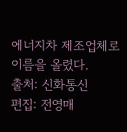에너지차 제조업체로 이름을 올렸다.
출처: 신화통신
편집: 전영매